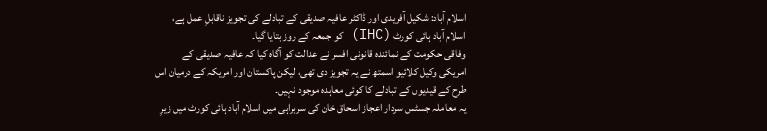اسلام آباد: شکیل آفریدی اور ڈاکٹر عافیہ صدیقی کے تبادلے کی تجویز ناقابلِ عمل ہے، اسلام آباد ہائی کورٹ (IHC) کو جمعہ کے روز بتایا گیا۔
وفاقی حکومت کے نمائندہ قانونی افسر نے عدالت کو آگاہ کیا کہ عافیہ صدیقی کے امریکی وکیل کلائیو اسمتھ نے یہ تجویز دی تھی، لیکن پاکستان اور امریکہ کے درمیان اس طرح کے قیدیوں کے تبادلے کا کوئی معاہدہ موجود نہیں۔
یہ معاملہ جسٹس سردار اعجاز اسحاق خان کی سربراہی میں اسلام آباد ہائی کورٹ میں زیرِ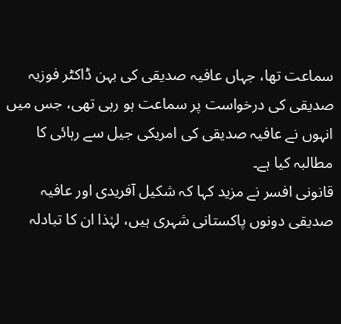سماعت تھا، جہاں عافیہ صدیقی کی بہن ڈاکٹر فوزیہ صدیقی کی درخواست پر سماعت ہو رہی تھی، جس میں انہوں نے عافیہ صدیقی کی امریکی جیل سے رہائی کا مطالبہ کیا ہے۔
قانونی افسر نے مزید کہا کہ شکیل آفریدی اور عافیہ صدیقی دونوں پاکستانی شہری ہیں، لہٰذا ان کا تبادلہ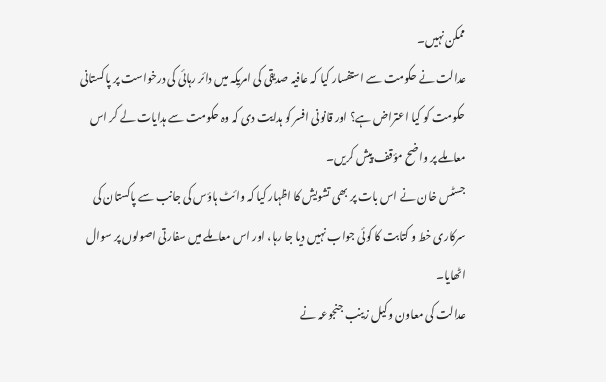ممکن نہیں۔
عدالت نے حکومت سے استفسار کیا کہ عافیہ صدیقی کی امریکہ میں دائر رہائی کی درخواست پر پاکستانی حکومت کو کیا اعتراض ہے؟ اور قانونی افسر کو ہدایت دی کہ وہ حکومت سے ہدایات لے کر اس معاملے پر واضح مؤقف پیش کریں۔
جسٹس خان نے اس بات پر بھی تشویش کا اظہار کیا کہ وائٹ ہاؤس کی جانب سے پاکستان کی سرکاری خط و کتابت کا کوئی جواب نہیں دیا جا رہا، اور اس معاملے میں سفارتی اصولوں پر سوال اٹھایا۔
عدالت کی معاون وکیل زینب جنجوعہ نے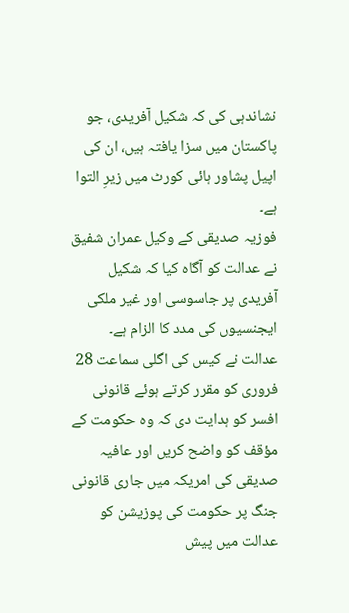نشاندہی کی کہ شکیل آفریدی، جو پاکستان میں سزا یافتہ ہیں، ان کی اپیل پشاور ہائی کورٹ میں زیرِ التوا ہے۔
فوزیہ صدیقی کے وکیل عمران شفیق نے عدالت کو آگاہ کیا کہ شکیل آفریدی پر جاسوسی اور غیر ملکی ایجنسیوں کی مدد کا الزام ہے۔
عدالت نے کیس کی اگلی سماعت 28 فروری کو مقرر کرتے ہوئے قانونی افسر کو ہدایت دی کہ وہ حکومت کے مؤقف کو واضح کریں اور عافیہ صدیقی کی امریکہ میں جاری قانونی جنگ پر حکومت کی پوزیشن کو عدالت میں پیش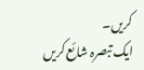کریں۔
ایک تبصرہ شائع کریں